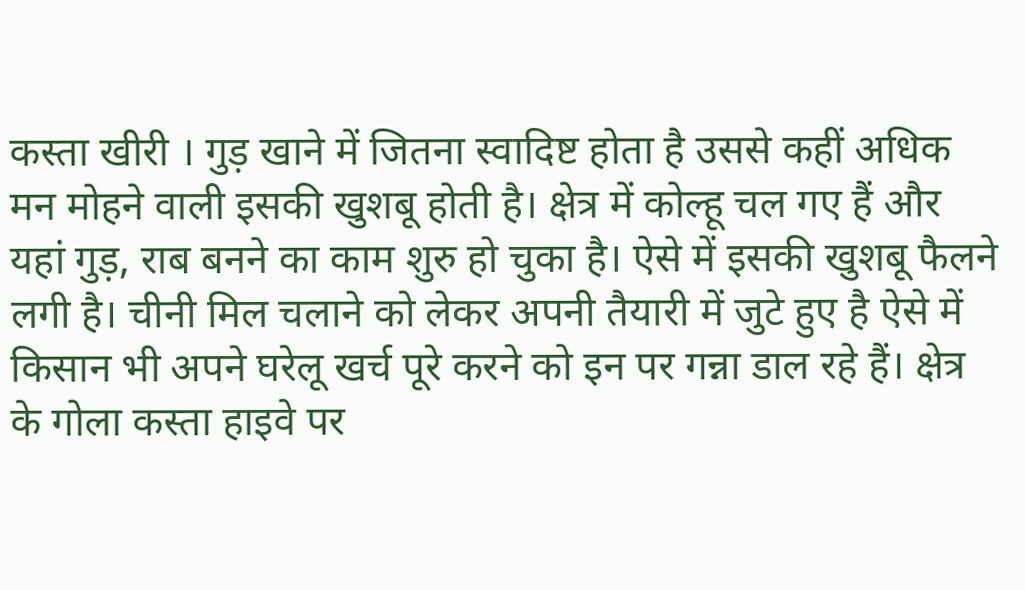कस्ता खीरी । गुड़ खाने में जितना स्वादिष्ट होता है उससे कहीं अधिक मन मोहने वाली इसकी खुशबू होती है। क्षेत्र में कोल्हू चल गए हैं और यहां गुड़, राब बनने का काम शुरु हो चुका है। ऐसे में इसकी खुशबू फैलने लगी है। चीनी मिल चलाने को लेकर अपनी तैयारी में जुटे हुए है ऐसे में किसान भी अपने घरेलू खर्च पूरे करने को इन पर गन्ना डाल रहे हैं। क्षेत्र के गोला कस्ता हाइवे पर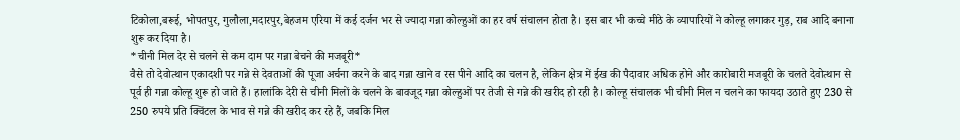टिकोला,बरूई, भोपतपुर, गुलौला,मदारपुर,बेहजम एरिया में कई दर्जन भर से ज्यादा गन्ना कोल्हुओं का हर वर्ष संचालन होता है। इस बार भी कच्चे मीठे के व्यापारियों ने कोल्हू लगाकर गुड़, राब आदि बनाना शुरू कर दिया है।
*चीनी मिल देर से चलने से कम दाम पर गन्ना बेचने की मजबूरी*
वैसे तो देवोत्थान एकादशी पर गन्ने से देवताओं की पूजा अर्चना करने के बाद गन्ना खाने व रस पीने आदि का चलन है, लेकिन क्षेत्र में ईख की पैदावार अधिक होने और कारोबारी मजबूरी के चलते देवोत्थान से पूर्व ही गन्ना कोल्हू शुरू हो जाते हैं। हालांकि देरी से चीनी मिलों के चलने के बावजूद गन्ना कोल्हुओं पर तेजी से गन्ने की खरीद हो रही है। कोल्हू संचालक भी चीनी मिल न चलने का फायदा उठाते हुए 230 से 250 रुपये प्रति क्विंटल के भाव से गन्ने की खरीद कर रहे हैं, जबकि मिल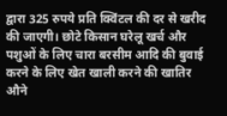द्वारा 325 रुपये प्रति क्विंटल की दर से खरीद की जाएगी। छोटे किसान घरेलू खर्च और पशुओं के लिए चारा बरसीम आदि की बुवाई करने के लिए खेत खाली करने की खातिर औने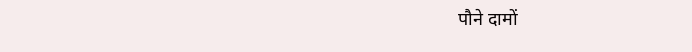पौने दामों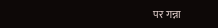पर गन्ना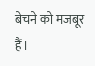बेचने को मजबूर हैं।